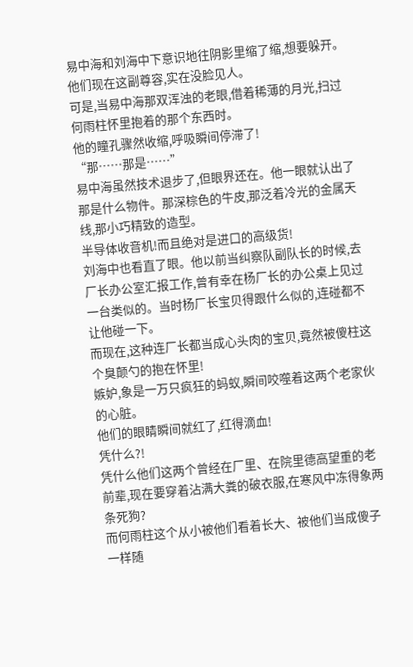易中海和刘海中下意识地往阴影里缩了缩,想要躲开。他们现在这副尊容,实在没脸见人。
可是,当易中海那双浑浊的老眼,借着稀薄的月光,扫过何雨柱怀里抱着的那个东西时。
他的瞳孔骤然收缩,呼吸瞬间停滞了!
“那……那是……”
易中海虽然技术退步了,但眼界还在。他一眼就认出了那是什么物件。那深棕色的牛皮,那泛着冷光的金属天线,那小巧精致的造型。
半导体收音机!而且绝对是进口的高级货!
刘海中也看直了眼。他以前当纠察队副队长的时候,去厂长办公室汇报工作,曾有幸在杨厂长的办公桌上见过一台类似的。当时杨厂长宝贝得跟什么似的,连碰都不让他碰一下。
而现在,这种连厂长都当成心头肉的宝贝,竟然被傻柱这个臭颠勺的抱在怀里!
嫉妒,象是一万只疯狂的蚂蚁,瞬间咬噬着这两个老家伙的心脏。
他们的眼睛瞬间就红了,红得滴血!
凭什么?!
凭什么他们这两个曾经在厂里、在院里德高望重的老前辈,现在要穿着沾满大粪的破衣服,在寒风中冻得象两条死狗?
而何雨柱这个从小被他们看着长大、被他们当成傻子一样随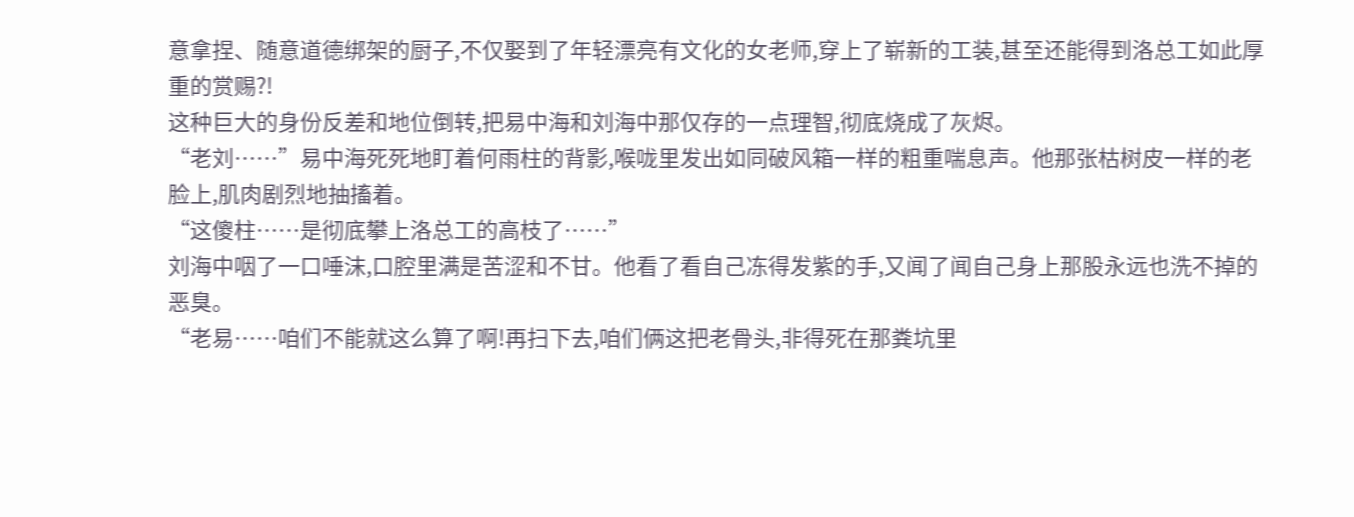意拿捏、随意道德绑架的厨子,不仅娶到了年轻漂亮有文化的女老师,穿上了崭新的工装,甚至还能得到洛总工如此厚重的赏赐?!
这种巨大的身份反差和地位倒转,把易中海和刘海中那仅存的一点理智,彻底烧成了灰烬。
“老刘……”易中海死死地盯着何雨柱的背影,喉咙里发出如同破风箱一样的粗重喘息声。他那张枯树皮一样的老脸上,肌肉剧烈地抽搐着。
“这傻柱……是彻底攀上洛总工的高枝了……”
刘海中咽了一口唾沫,口腔里满是苦涩和不甘。他看了看自己冻得发紫的手,又闻了闻自己身上那股永远也洗不掉的恶臭。
“老易……咱们不能就这么算了啊!再扫下去,咱们俩这把老骨头,非得死在那粪坑里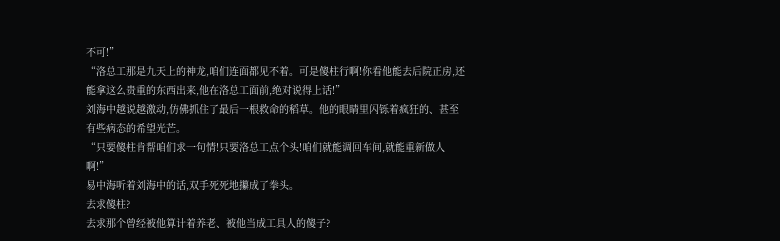不可!”
“洛总工那是九天上的神龙,咱们连面都见不着。可是傻柱行啊!你看他能去后院正房,还能拿这么贵重的东西出来,他在洛总工面前,绝对说得上话!”
刘海中越说越激动,仿佛抓住了最后一根救命的稻草。他的眼睛里闪铄着疯狂的、甚至有些病态的希望光芒。
“只要傻柱肯帮咱们求一句情!只要洛总工点个头!咱们就能调回车间,就能重新做人啊!”
易中海听着刘海中的话,双手死死地攥成了拳头。
去求傻柱?
去求那个曾经被他算计着养老、被他当成工具人的傻子?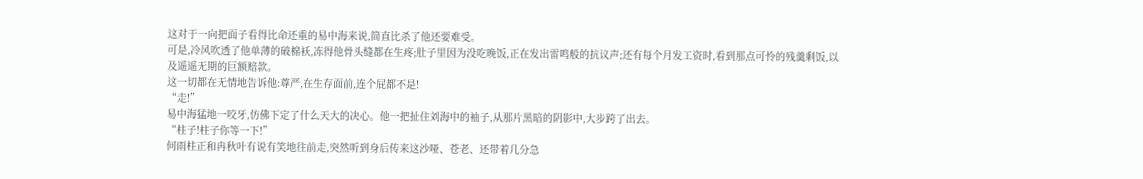这对于一向把面子看得比命还重的易中海来说,简直比杀了他还要难受。
可是,冷风吹透了他单薄的破棉袄,冻得他骨头缝都在生疼;肚子里因为没吃晚饭,正在发出雷鸣般的抗议声;还有每个月发工资时,看到那点可怜的残羹剩饭,以及遥遥无期的巨额赔款。
这一切都在无情地告诉他:尊严,在生存面前,连个屁都不是!
“走!”
易中海猛地一咬牙,仿佛下定了什么天大的决心。他一把扯住刘海中的袖子,从那片黑暗的阴影中,大步跨了出去。
“柱子!柱子你等一下!”
何雨柱正和冉秋叶有说有笑地往前走,突然听到身后传来这沙哑、苍老、还带着几分急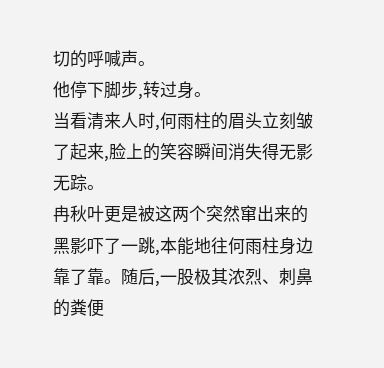切的呼喊声。
他停下脚步,转过身。
当看清来人时,何雨柱的眉头立刻皱了起来,脸上的笑容瞬间消失得无影无踪。
冉秋叶更是被这两个突然窜出来的黑影吓了一跳,本能地往何雨柱身边靠了靠。随后,一股极其浓烈、刺鼻的粪便